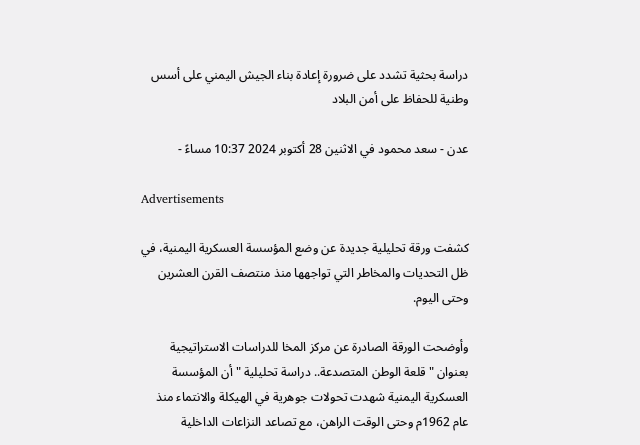دراسة بحثية تشدد على ضرورة إعادة بناء الجيش اليمني على أسس وطنية للحفاظ على أمن البلاد

عدن - سعد محمود في الاثنين 28 أكتوبر 2024 10:37 مساءً -

Advertisements

كشفت ورقة تحليلية جديدة عن وضع المؤسسة العسكرية اليمنية، في ظل التحديات والمخاطر التي تواجهها منذ منتصف القرن العشرين وحتى اليوم.

وأوضحت الورقة الصادرة عن مركز المخا للدراسات الاستراتيجية بعنوان "قلعة الوطن المتصدعة.. دراسة تحليلية " أن المؤسسة العسكرية اليمنية شهدت تحولات جوهرية في الهيكلة والانتماء منذ عام 1962م وحتى الوقت الراهن، مع تصاعد النزاعات الداخلية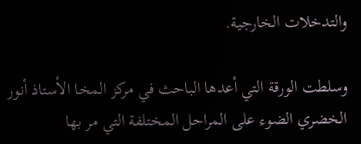والتدخلات الخارجية.

وسلطت الورقة التي أعدها الباحث في مركز المخا الأستاذ أنور الخضري الضوء على المراحل المختلفة التي مر بها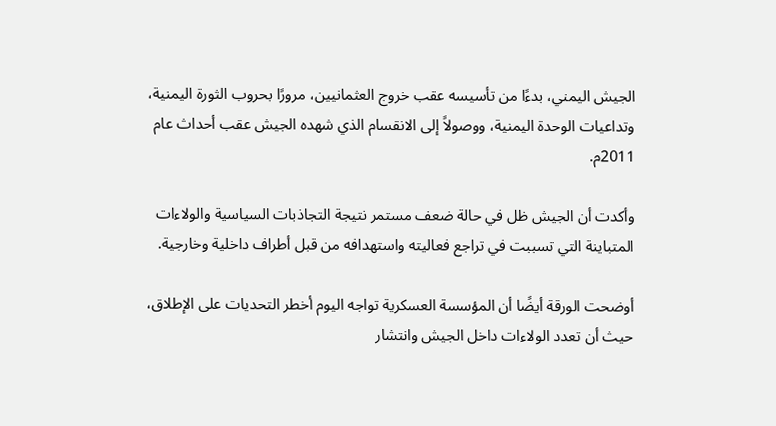الجيش اليمني، بدءًا من تأسيسه عقب خروج العثمانيين، مرورًا بحروب الثورة اليمنية، وتداعيات الوحدة اليمنية، ووصولاً إلى الانقسام الذي شهده الجيش عقب أحداث عام 2011م.

وأكدت أن الجيش ظل في حالة ضعف مستمر نتيجة التجاذبات السياسية والولاءات المتباينة التي تسببت في تراجع فعاليته واستهدافه من قبل أطراف داخلية وخارجية.

أوضحت الورقة أيضًا أن المؤسسة العسكرية تواجه اليوم أخطر التحديات على الإطلاق، حيث أن تعدد الولاءات داخل الجيش وانتشار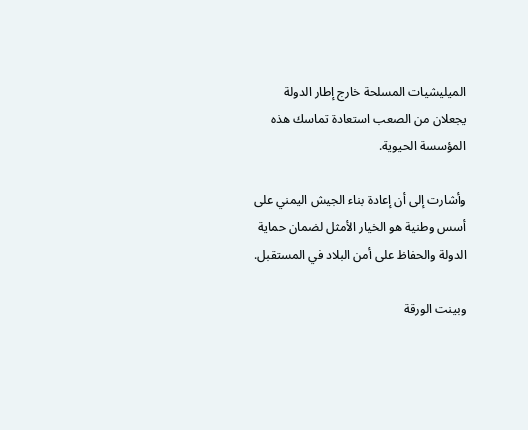الميليشيات المسلحة خارج إطار الدولة يجعلان من الصعب استعادة تماسك هذه المؤسسة الحيوية.

وأشارت إلى أن إعادة بناء الجيش اليمني على أسس وطنية هو الخيار الأمثل لضمان حماية الدولة والحفاظ على أمن البلاد في المستقبل.

وبينت الورقة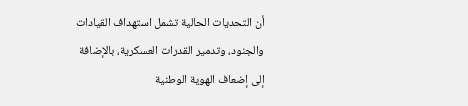أن التحديات الحالية تشمل استهداف القيادات والجنود، وتدمير القدرات العسكرية، بالإضافة إلى إضعاف الهوية الوطنية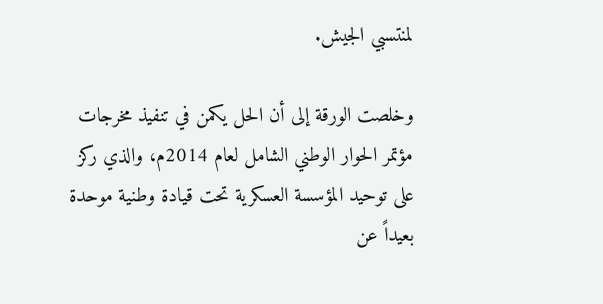لمنتسبي الجيش.

وخلصت الورقة إلى أن الحل يكمن في تنفيذ مخرجات مؤتمر الحوار الوطني الشامل لعام 2014م، والذي ركز على توحيد المؤسسة العسكرية تحت قيادة وطنية موحدة بعيداً عن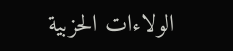الولاءات الحزبية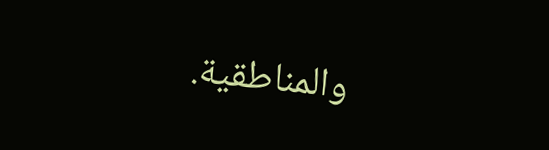والمناطقية.